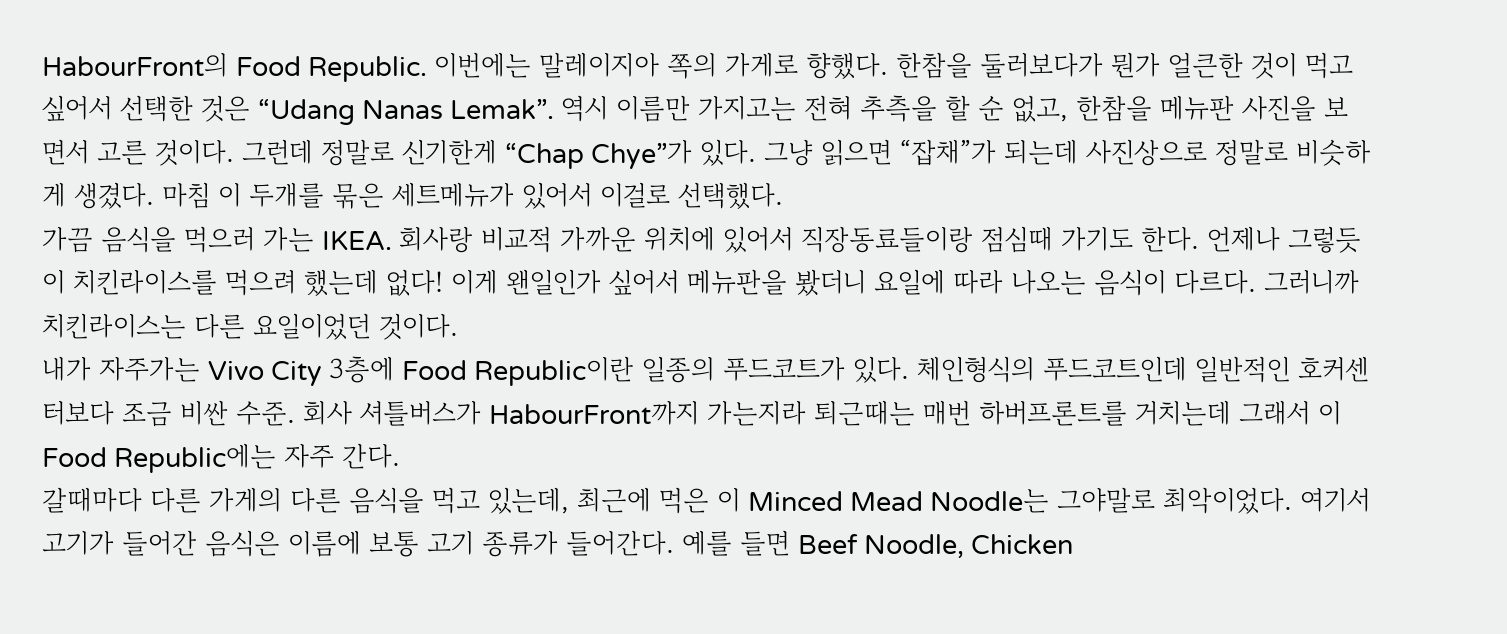HabourFront의 Food Republic. 이번에는 말레이지아 쪽의 가게로 향했다. 한참을 둘러보다가 뭔가 얼큰한 것이 먹고 싶어서 선택한 것은 “Udang Nanas Lemak”. 역시 이름만 가지고는 전혀 추측을 할 순 없고, 한참을 메뉴판 사진을 보면서 고른 것이다. 그런데 정말로 신기한게 “Chap Chye”가 있다. 그냥 읽으면 “잡채”가 되는데 사진상으로 정말로 비슷하게 생겼다. 마침 이 두개를 묶은 세트메뉴가 있어서 이걸로 선택했다.
가끔 음식을 먹으러 가는 IKEA. 회사랑 비교적 가까운 위치에 있어서 직장동료들이랑 점심때 가기도 한다. 언제나 그렇듯이 치킨라이스를 먹으려 했는데 없다! 이게 왠일인가 싶어서 메뉴판을 봤더니 요일에 따라 나오는 음식이 다르다. 그러니까 치킨라이스는 다른 요일이었던 것이다.
내가 자주가는 Vivo City 3층에 Food Republic이란 일종의 푸드코트가 있다. 체인형식의 푸드코트인데 일반적인 호커센터보다 조금 비싼 수준. 회사 셔틀버스가 HabourFront까지 가는지라 퇴근때는 매번 하버프론트를 거치는데 그래서 이 Food Republic에는 자주 간다.
갈때마다 다른 가게의 다른 음식을 먹고 있는데, 최근에 먹은 이 Minced Mead Noodle는 그야말로 최악이었다. 여기서 고기가 들어간 음식은 이름에 보통 고기 종류가 들어간다. 예를 들면 Beef Noodle, Chicken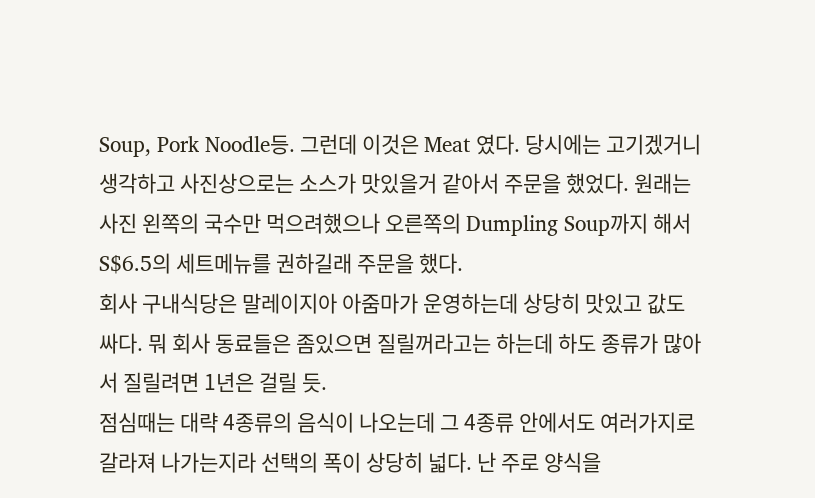Soup, Pork Noodle등. 그런데 이것은 Meat 였다. 당시에는 고기겠거니 생각하고 사진상으로는 소스가 맛있을거 같아서 주문을 했었다. 원래는 사진 왼쪽의 국수만 먹으려했으나 오른쪽의 Dumpling Soup까지 해서 S$6.5의 세트메뉴를 권하길래 주문을 했다.
회사 구내식당은 말레이지아 아줌마가 운영하는데 상당히 맛있고 값도 싸다. 뭐 회사 동료들은 좀있으면 질릴꺼라고는 하는데 하도 종류가 많아서 질릴려면 1년은 걸릴 듯.
점심때는 대략 4종류의 음식이 나오는데 그 4종류 안에서도 여러가지로 갈라져 나가는지라 선택의 폭이 상당히 넓다. 난 주로 양식을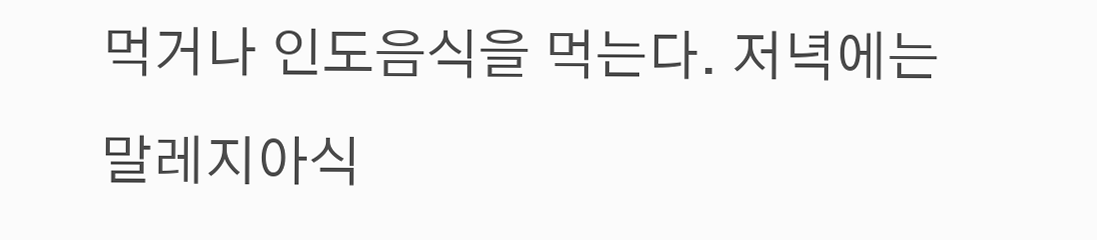먹거나 인도음식을 먹는다. 저녁에는 말레지아식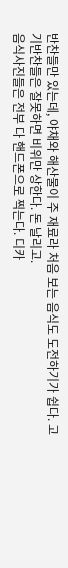반찬들만 있는데, 야채와 해산물이 주 재료라 처음 보는 음식도 도전하기가 쉽다. 고기반찬들은 잘못하면 비위만 상한다. 돈 날리고.
음식사진들은 전부 다 핸드폰으로 찍는다. 디카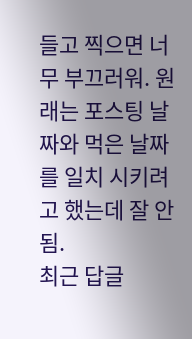들고 찍으면 너무 부끄러워. 원래는 포스팅 날짜와 먹은 날짜를 일치 시키려고 했는데 잘 안됨.
최근 답글